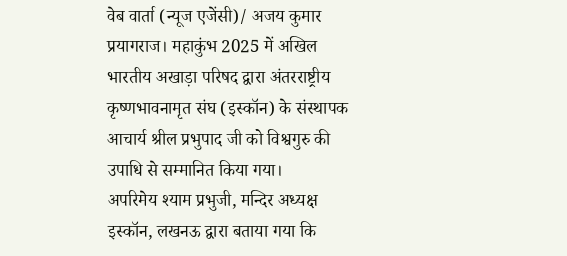वेब वार्ता (न्यूज एजेंसी)/ अजय कुमार
प्रयागराज। महाकुंभ 2025 में अखिल भारतीय अखाड़ा परिषद द्वारा अंतरराष्ट्रीय कृष्णभावनामृत संघ (इस्कॉन) के संस्थापक आचार्य श्रील प्रभुपाद जी को विश्वगुरु की उपाधि से सम्मानित किया गया।
अपरिमेय श्याम प्रभुजी, मन्दिर अध्यक्ष इस्कॉन, लखनऊ द्वारा बताया गया कि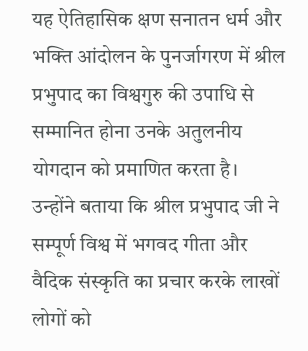यह ऐतिहासिक क्षण सनातन धर्म और भक्ति आंदोलन के पुनर्जागरण में श्रील प्रभुपाद का विश्वगुरु की उपाधि से सम्मानित होना उनके अतुलनीय योगदान को प्रमाणित करता है।
उन्होंने बताया कि श्रील प्रभुपाद जी ने सम्पूर्ण विश्व में भगवद गीता और वैदिक संस्कृति का प्रचार करके लाखों लोगों को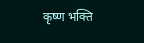कृष्ण भक्ति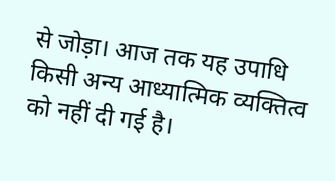से जोड़ा। आज तक यह उपाधि किसी अन्य आध्यात्मिक व्यक्तित्व को नहीं दी गई है।